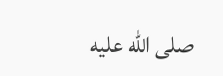صلى الله عليه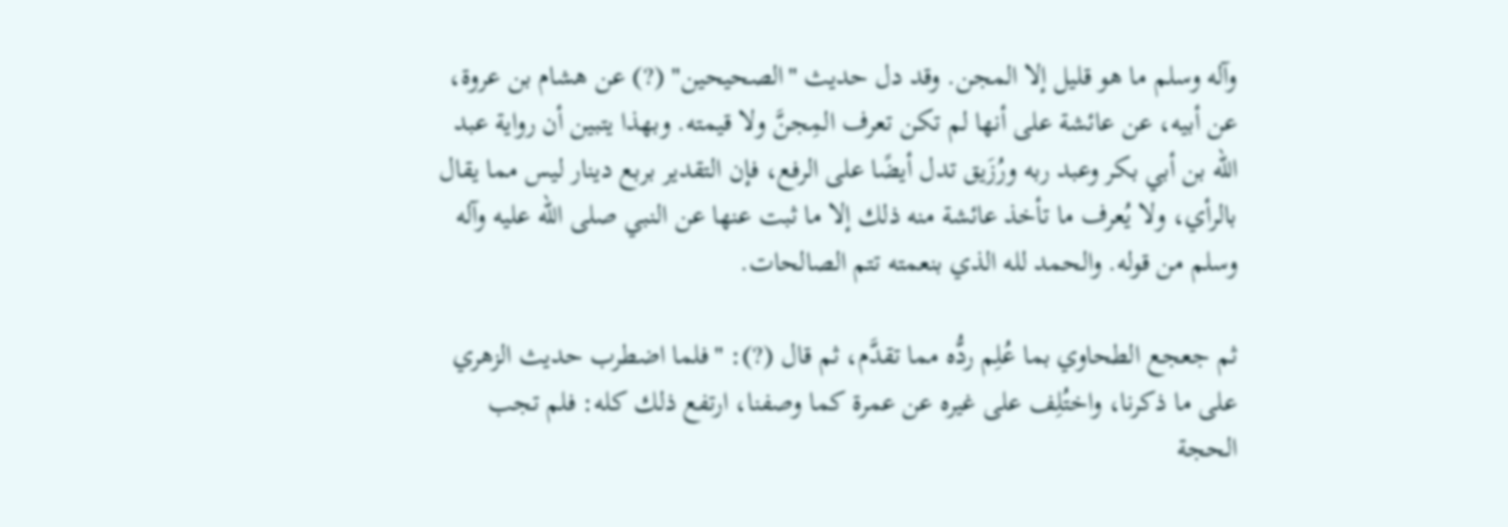وآله وسلم ما هو قليل إلا المجن. وقد دل حديث "الصحيحين" (?) عن هشام بن عروة، عن أبيه، عن عائشة على أنها لم تكن تعرف المِجنَّ ولا قيمته. وبهذا يتبين أن رواية عبد الله بن أبي بكر وعبد ربه ورُزَيق تدل أيضًا على الرفع، فإن التقدير بربع دينار ليس مما يقال بالرأي، ولا يُعرف ما تأخذ عائشة منه ذلك إلا ما ثبت عنها عن النبي صلى الله عليه وآله وسلم من قوله. والحمد لله الذي بنعمته تتم الصالحات.

ثم جعجع الطحاوي بما عُلِم ردُّه مما تقدَّم، ثم قال (?): "فلما اضطرب حديث الزهري على ما ذكرنا، واختُلِف على غيره عن عمرة كما وصفنا، ارتفع ذلك كله: فلم تجب الحجة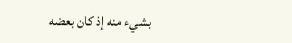بشيء منه إذ كان بعضه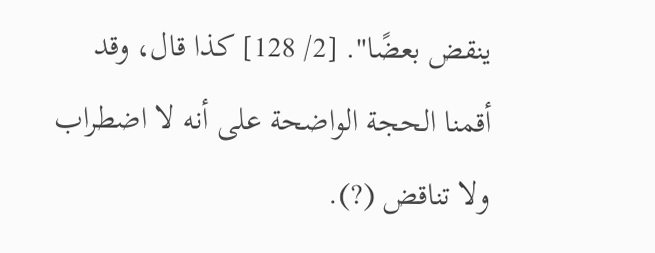ينقض بعضًا". [2/ 128] كذا قال، وقد أقمنا الحجة الواضحة على أنه لا اضطراب ولا تناقض (?).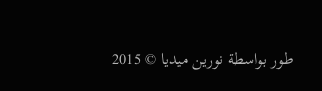طور بواسطة نورين ميديا © 2015